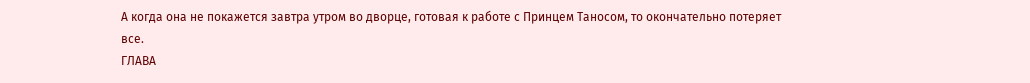А когда она не покажется завтра утром во дворце, готовая к работе с Принцем Таносом, то окончательно потеряет все.
ГЛАВА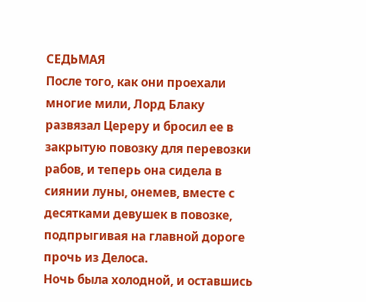СЕДЬМАЯ
После того, как они проехали многие мили, Лорд Блаку развязал Цереру и бросил ее в закрытую повозку для перевозки рабов, и теперь она сидела в сиянии луны, онемев, вместе с десятками девушек в повозке, подпрыгивая на главной дороге прочь из Делоса.
Ночь была холодной, и оставшись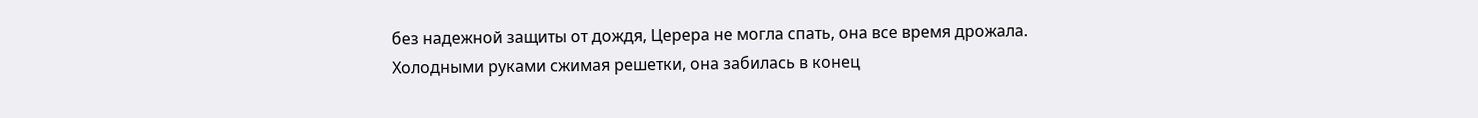без надежной защиты от дождя, Церера не могла спать, она все время дрожала. Холодными руками сжимая решетки, она забилась в конец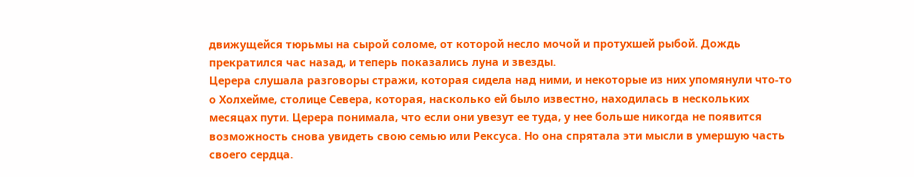движущейся тюрьмы на сырой соломе, от которой несло мочой и протухшей рыбой. Дождь прекратился час назад, и теперь показались луна и звезды.
Церера слушала разговоры стражи, которая сидела над ними, и некоторые из них упомянули что-то о Холхейме, столице Севера, которая, насколько ей было известно, находилась в нескольких месяцах пути. Церера понимала, что если они увезут ее туда, у нее больше никогда не появится возможность снова увидеть свою семью или Рексуса. Но она спрятала эти мысли в умершую часть своего сердца.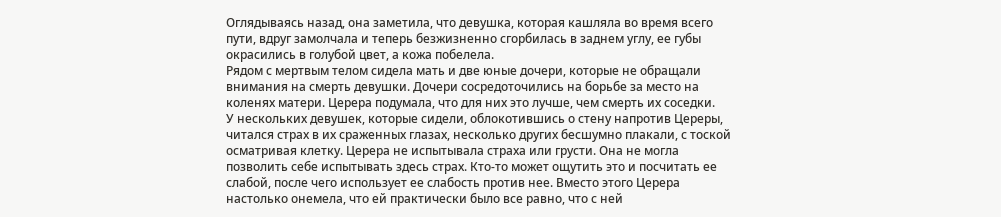Оглядываясь назад, она заметила, что девушка, которая кашляла во время всего пути, вдруг замолчала и теперь безжизненно сгорбилась в заднем углу, ее губы окрасились в голубой цвет, а кожа побелела.
Рядом с мертвым телом сидела мать и две юные дочери, которые не обращали внимания на смерть девушки. Дочери сосредоточились на борьбе за место на коленях матери. Церера подумала, что для них это лучше, чем смерть их соседки.
У нескольких девушек, которые сидели, облокотившись о стену напротив Цереры, читался страх в их сраженных глазах, несколько других бесшумно плакали, с тоской осматривая клетку. Церера не испытывала страха или грусти. Она не могла позволить себе испытывать здесь страх. Кто-то может ощутить это и посчитать ее слабой, после чего использует ее слабость против нее. Вместо этого Церера настолько онемела, что ей практически было все равно, что с ней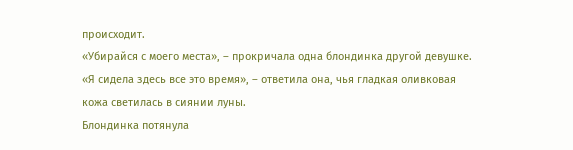происходит.
«Убирайся с моего места», – прокричала одна блондинка другой девушке.
«Я сидела здесь все это время», – ответила она, чья гладкая оливковая кожа светилась в сиянии луны.
Блондинка потянула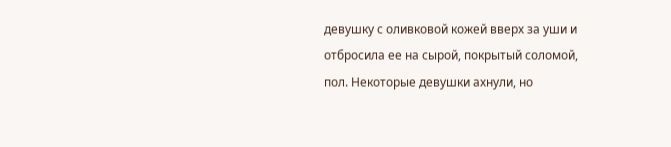девушку с оливковой кожей вверх за уши и отбросила ее на сырой, покрытый соломой, пол. Некоторые девушки ахнули, но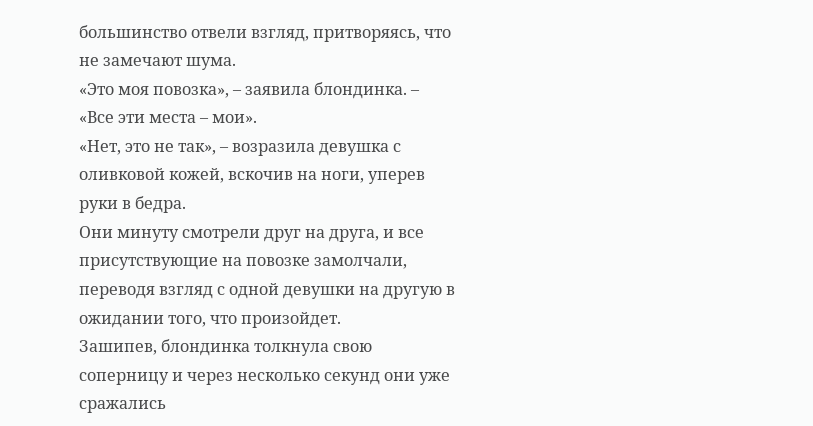большинство отвели взгляд, притворяясь, что не замечают шума.
«Это моя повозка», – заявила блондинка. – «Все эти места – мои».
«Нет, это не так», – возразила девушка с оливковой кожей, вскочив на ноги, уперев руки в бедра.
Они минуту смотрели друг на друга, и все присутствующие на повозке замолчали, переводя взгляд с одной девушки на другую в ожидании того, что произойдет.
Зашипев, блондинка толкнула свою соперницу и через несколько секунд они уже сражались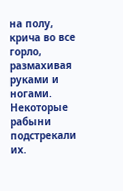на полу, крича во все горло, размахивая руками и ногами. Некоторые рабыни подстрекали их.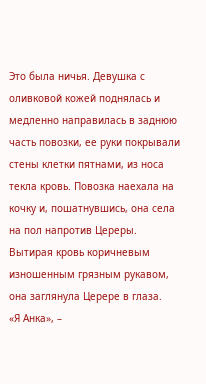Это была ничья. Девушка с оливковой кожей поднялась и медленно направилась в заднюю часть повозки, ее руки покрывали стены клетки пятнами, из носа текла кровь. Повозка наехала на кочку и, пошатнувшись, она села на пол напротив Цереры. Вытирая кровь коричневым изношенным грязным рукавом, она заглянула Церере в глаза.
«Я Анка», –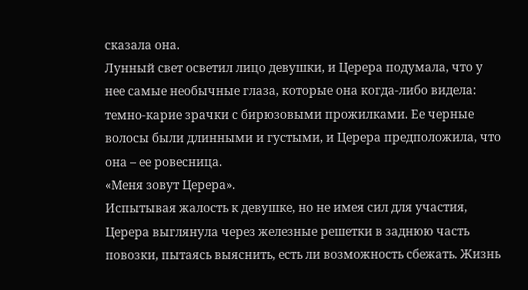сказала она.
Лунный свет осветил лицо девушки, и Церера подумала, что у нее самые необычные глаза, которые она когда-либо видела: темно-карие зрачки с бирюзовыми прожилками. Ее черные волосы были длинными и густыми, и Церера предположила, что она – ее ровесница.
«Меня зовут Церера».
Испытывая жалость к девушке, но не имея сил для участия, Церера выглянула через железные решетки в заднюю часть повозки, пытаясь выяснить, есть ли возможность сбежать. Жизнь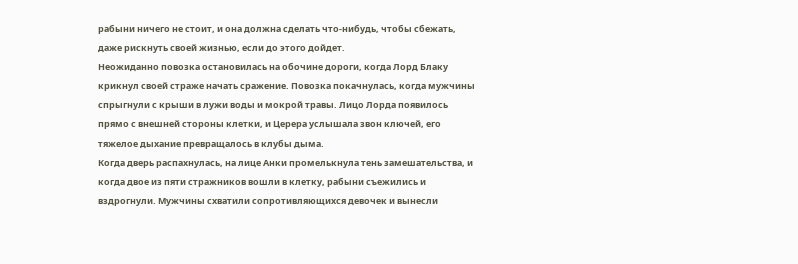рабыни ничего не стоит, и она должна сделать что-нибудь, чтобы сбежать, даже рискнуть своей жизнью, если до этого дойдет.
Неожиданно повозка остановилась на обочине дороги, когда Лорд Блаку крикнул своей страже начать сражение. Повозка покачнулась, когда мужчины спрыгнули с крыши в лужи воды и мокрой травы. Лицо Лорда появилось прямо с внешней стороны клетки, и Церера услышала звон ключей, его тяжелое дыхание превращалось в клубы дыма.
Когда дверь распахнулась, на лице Анки промелькнула тень замешательства, и когда двое из пяти стражников вошли в клетку, рабыни съежились и вздрогнули. Мужчины схватили сопротивляющихся девочек и вынесли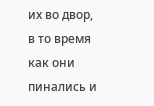их во двор, в то время как они пинались и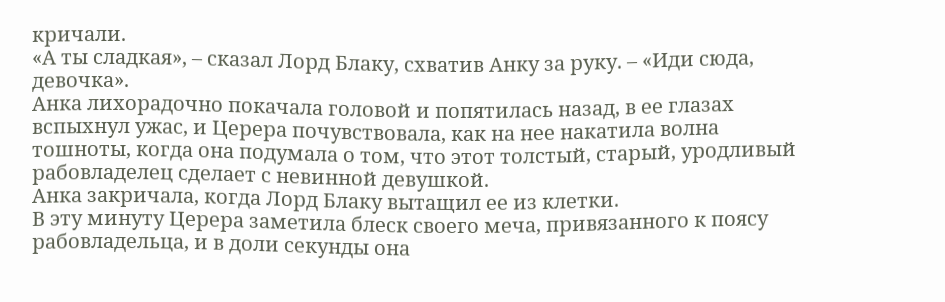кричали.
«А ты сладкая», – сказал Лорд Блаку, схватив Анку за руку. – «Иди сюда, девочка».
Анка лихорадочно покачала головой и попятилась назад, в ее глазах вспыхнул ужас, и Церера почувствовала, как на нее накатила волна тошноты, когда она подумала о том, что этот толстый, старый, уродливый рабовладелец сделает с невинной девушкой.
Анка закричала, когда Лорд Блаку вытащил ее из клетки.
В эту минуту Церера заметила блеск своего меча, привязанного к поясу рабовладельца, и в доли секунды она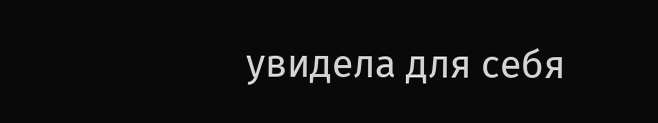увидела для себя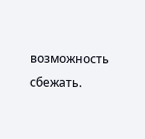возможность сбежать.